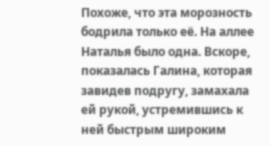Похоже, что эта морозность бодрила только её. На аллее Наталья было одна. Вскоре, показалась Галина, которая завидев подругу, замахала ей рукой, устремившись к ней быстрым широким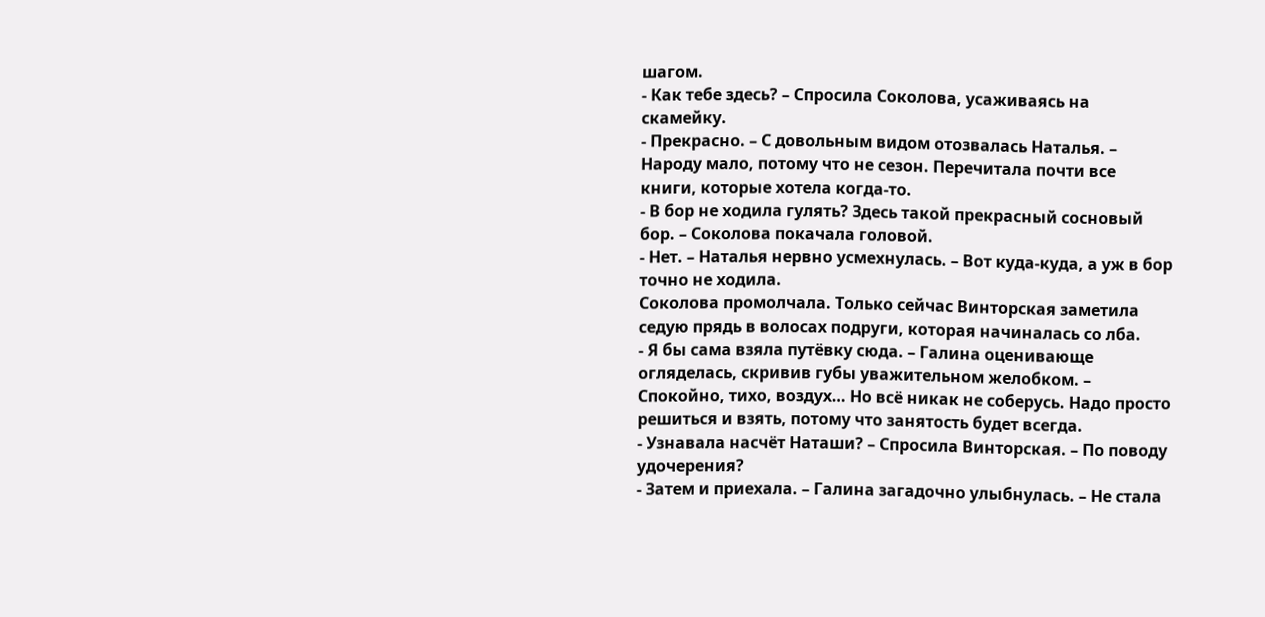шагом.
- Как тебе здесь? – Спросила Соколова, усаживаясь на скамейку.
- Прекрасно. – С довольным видом отозвалась Наталья. – Народу мало, потому что не сезон. Перечитала почти все книги, которые хотела когда-то.
- В бор не ходила гулять? Здесь такой прекрасный сосновый бор. – Соколова покачала головой.
- Нет. – Наталья нервно усмехнулась. – Вот куда-куда, а уж в бор точно не ходила.
Соколова промолчала. Только сейчас Винторская заметила седую прядь в волосах подруги, которая начиналась со лба.
- Я бы сама взяла путёвку сюда. – Галина оценивающе огляделась, скривив губы уважительном желобком. – Спокойно, тихо, воздух… Но всё никак не соберусь. Надо просто решиться и взять, потому что занятость будет всегда.
- Узнавала насчёт Наташи? – Спросила Винторская. – По поводу удочерения?
- Затем и приехала. – Галина загадочно улыбнулась. – Не стала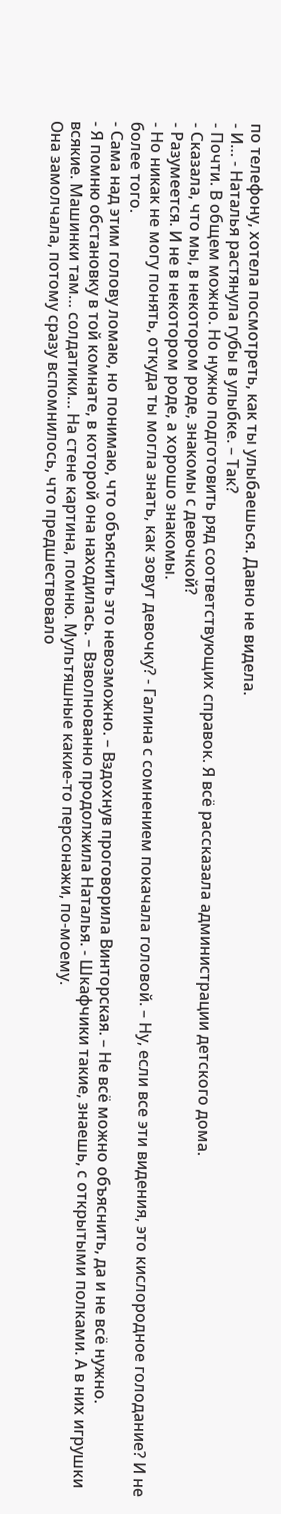по телефону, хотела посмотреть, как ты улыбаешься. Давно не видела.
- И… - Наталья растянула губы в улыбке. – Так?
- Почти. В общем можно. Но нужно подготовить ряд соответствующих справок. Я всё рассказала администрации детского дома.
- Сказала, что мы, в некотором роде, знакомы с девочкой?
- Разумеется. И не в некотором роде, а хорошо знакомы.
- Но никак не могу понять, откуда ты могла знать, как зовут девочку? - Галина с сомнением покачала головой. – Ну, если все эти видения, это кислородное голодание? И не более того.
- Сама над этим голову ломаю, но понимаю, что объяснить это невозможно. – Вздохнув проговорила Винторская. – Не всё можно объяснить, да и не всё нужно.
- Я помню обстановку в той комнате, в которой она находилась. – Взволнованно продолжила Наталья. - Шкафчики такие, знаешь, с открытыми полками. А в них игрушки всякие. Машинки там… солдатики… На стене картина, помню. Мультяшные какие-то персонажи, по-моему.
Она замолчала, потому сразу вспомнилось, что предшествовало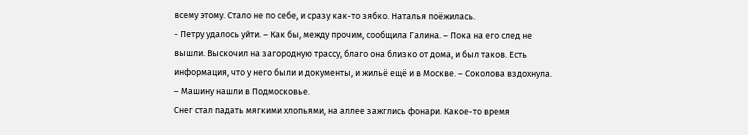всему этому. Стало не по себе, и сразу как-то зябко. Наталья поёжилась.
- Петру удалось уйти. – Как бы, между прочим, сообщила Галина. – Пока на его след не вышли. Выскочил на загородную трассу, благо она близко от дома, и был таков. Есть информация, что у него были и документы, и жильё ещё и в Москве. – Соколова вздохнула. – Машину нашли в Подмосковье.
Снег стал падать мягкими хлопьями, на аллее зажглись фонари. Какое-то время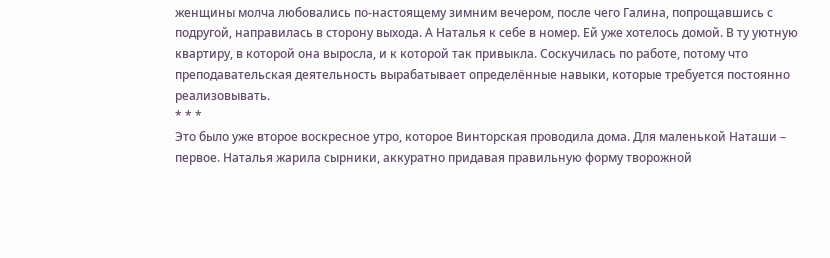женщины молча любовались по-настоящему зимним вечером, после чего Галина, попрощавшись с подругой, направилась в сторону выхода. А Наталья к себе в номер. Ей уже хотелось домой. В ту уютную квартиру, в которой она выросла, и к которой так привыкла. Соскучилась по работе, потому что преподавательская деятельность вырабатывает определённые навыки, которые требуется постоянно реализовывать.
* * *
Это было уже второе воскресное утро, которое Винторская проводила дома. Для маленькой Наташи – первое. Наталья жарила сырники, аккуратно придавая правильную форму творожной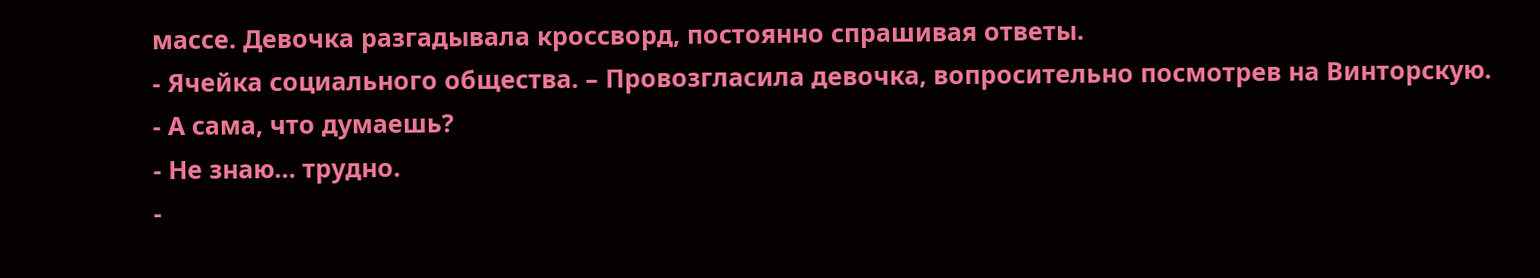массе. Девочка разгадывала кроссворд, постоянно спрашивая ответы.
- Ячейка социального общества. – Провозгласила девочка, вопросительно посмотрев на Винторскую.
- А сама, что думаешь?
- Не знаю… трудно.
-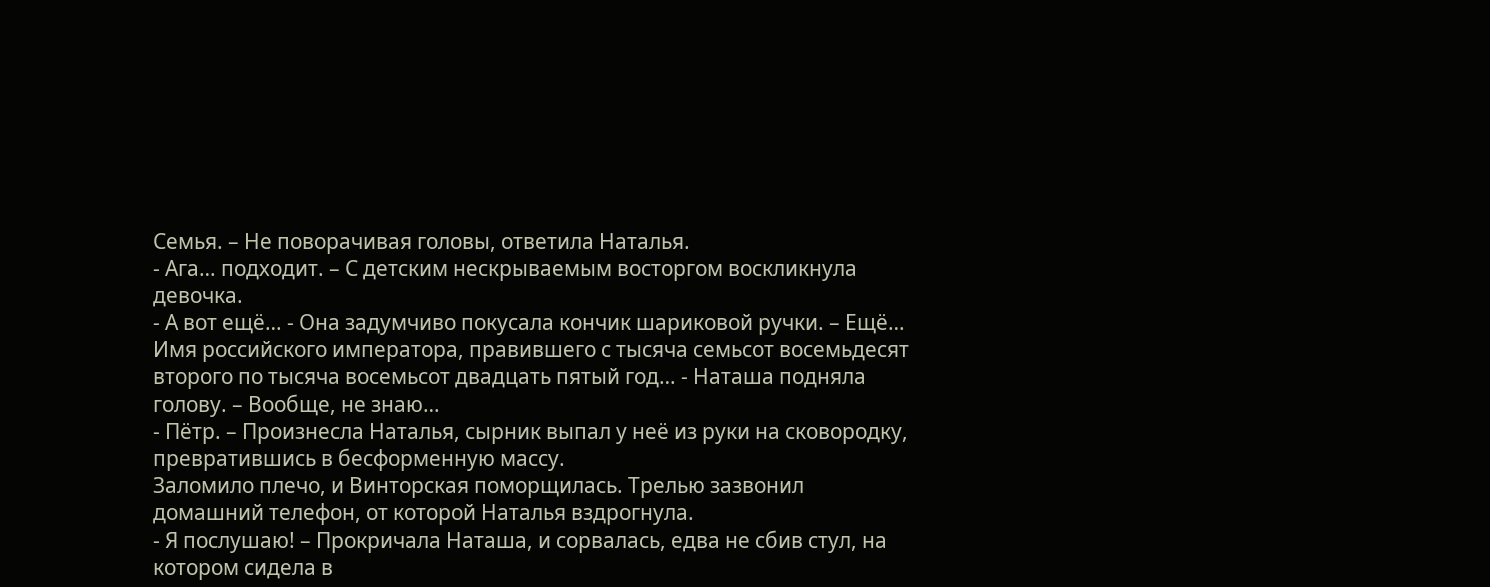Семья. – Не поворачивая головы, ответила Наталья.
- Ага… подходит. – С детским нескрываемым восторгом воскликнула девочка.
- А вот ещё… - Она задумчиво покусала кончик шариковой ручки. – Ещё…
Имя российского императора, правившего с тысяча семьсот восемьдесят второго по тысяча восемьсот двадцать пятый год… - Наташа подняла голову. – Вообще, не знаю…
- Пётр. – Произнесла Наталья, сырник выпал у неё из руки на сковородку, превратившись в бесформенную массу.
Заломило плечо, и Винторская поморщилась. Трелью зазвонил домашний телефон, от которой Наталья вздрогнула.
- Я послушаю! – Прокричала Наташа, и сорвалась, едва не сбив стул, на котором сидела в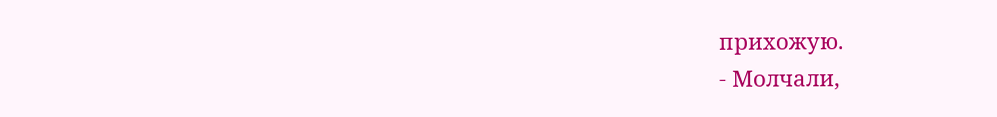прихожую.
- Молчали,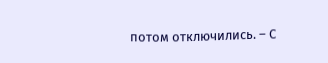потом отключились. – С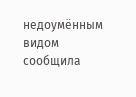недоумённым видом сообщила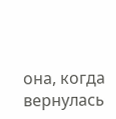она, когда вернулась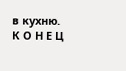в кухню.
К О Н Е Ц